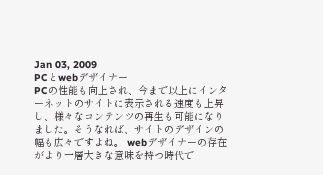Jan 03, 2009
PCとwebデザイナー
PCの性能も向上され、今まで以上にインターネットのサイトに表示される速度も上昇し、様々なコンテンツの再生も可能になりました。そうなれば、サイトのデザインの幅も広々ですよね。 webデザイナーの存在がより一層大きな意味を持つ時代で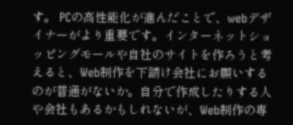す。 PCの高性能化が進んだことで、webデザイナーがより重要です。インターネットショッピングモールや自社のサイトを作ろうと考えると、Web制作を下請け会社にお願いするのが普通がないか。自分で作成したりする人や会社もあるかもしれないが、Web制作の専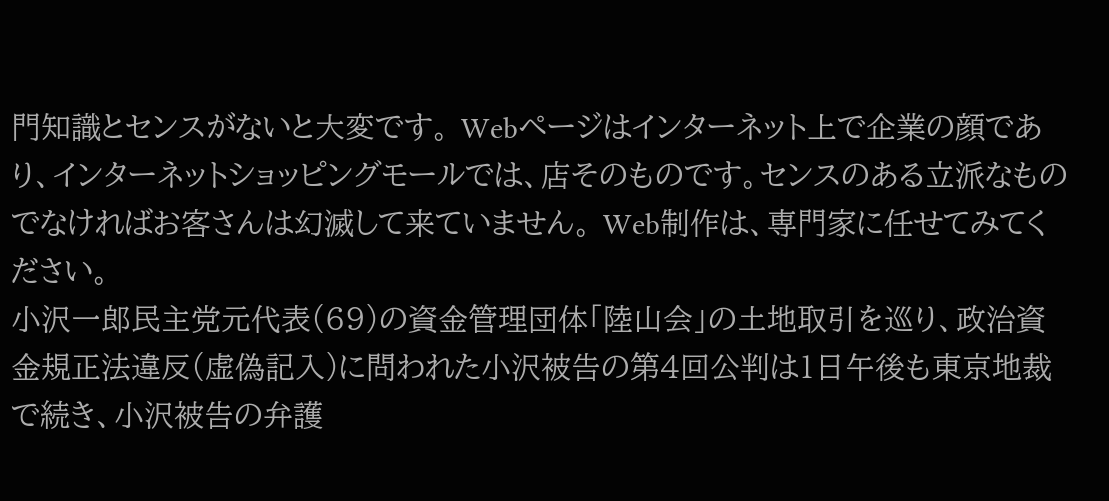門知識とセンスがないと大変です。 Webページはインターネット上で企業の顔であり、インターネットショッピングモールでは、店そのものです。センスのある立派なものでなければお客さんは幻滅して来ていません。 Web制作は、専門家に任せてみてください。
小沢一郎民主党元代表(69)の資金管理団体「陸山会」の土地取引を巡り、政治資金規正法違反(虚偽記入)に問われた小沢被告の第4回公判は1日午後も東京地裁で続き、小沢被告の弁護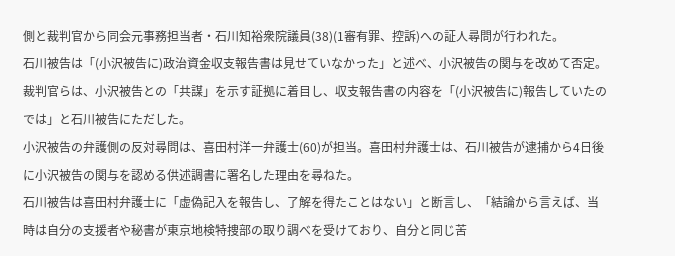側と裁判官から同会元事務担当者・石川知裕衆院議員(38)(1審有罪、控訴)への証人尋問が行われた。
石川被告は「(小沢被告に)政治資金収支報告書は見せていなかった」と述べ、小沢被告の関与を改めて否定。裁判官らは、小沢被告との「共謀」を示す証拠に着目し、収支報告書の内容を「(小沢被告に)報告していたのでは」と石川被告にただした。
小沢被告の弁護側の反対尋問は、喜田村洋一弁護士(60)が担当。喜田村弁護士は、石川被告が逮捕から4日後に小沢被告の関与を認める供述調書に署名した理由を尋ねた。
石川被告は喜田村弁護士に「虚偽記入を報告し、了解を得たことはない」と断言し、「結論から言えば、当時は自分の支援者や秘書が東京地検特捜部の取り調べを受けており、自分と同じ苦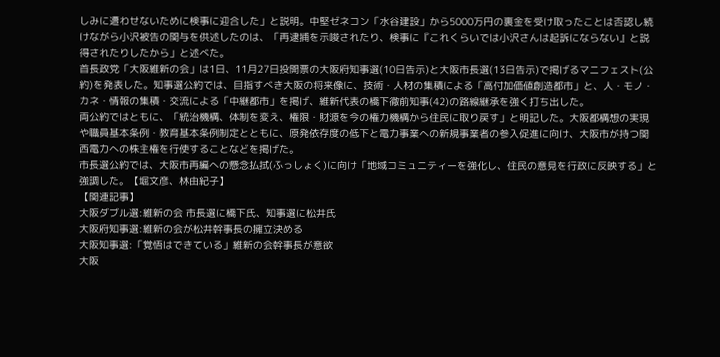しみに遭わせないために検事に迎合した」と説明。中堅ゼネコン「水谷建設」から5000万円の裏金を受け取ったことは否認し続けながら小沢被告の関与を供述したのは、「再逮捕を示唆されたり、検事に『これくらいでは小沢さんは起訴にならない』と説得されたりしたから」と述べた。
首長政党「大阪維新の会」は1日、11月27日投開票の大阪府知事選(10日告示)と大阪市長選(13日告示)で掲げるマニフェスト(公約)を発表した。知事選公約では、目指すべき大阪の将来像に、技術・人材の集積による「高付加価値創造都市」と、人・モノ・カネ・情報の集積・交流による「中継都市」を掲げ、維新代表の橋下徹前知事(42)の路線継承を強く打ち出した。
両公約ではともに、「統治機構、体制を変え、権限・財源を今の権力機構から住民に取り戻す」と明記した。大阪都構想の実現や職員基本条例・教育基本条例制定とともに、原発依存度の低下と電力事業への新規事業者の参入促進に向け、大阪市が持つ関西電力への株主権を行使することなどを掲げた。
市長選公約では、大阪市再編への懸念払拭(ふっしょく)に向け「地域コミュニティーを強化し、住民の意見を行政に反映する」と強調した。【堀文彦、林由紀子】
【関連記事】
大阪ダブル選:維新の会 市長選に橋下氏、知事選に松井氏
大阪府知事選:維新の会が松井幹事長の擁立決める
大阪知事選:「覚悟はできている」維新の会幹事長が意欲
大阪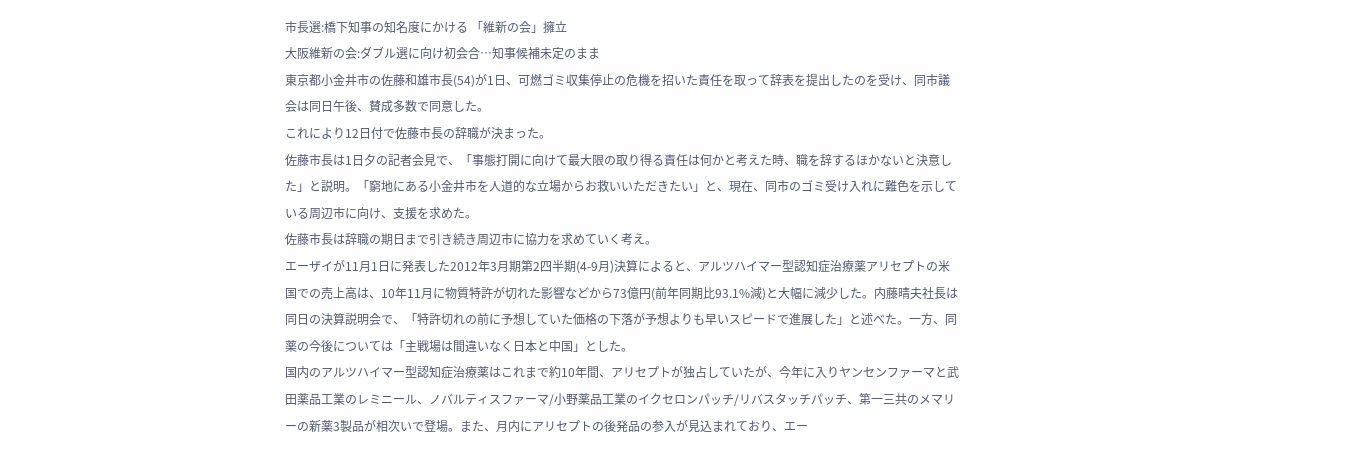市長選:橋下知事の知名度にかける 「維新の会」擁立
大阪維新の会:ダブル選に向け初会合…知事候補未定のまま
東京都小金井市の佐藤和雄市長(54)が1日、可燃ゴミ収集停止の危機を招いた責任を取って辞表を提出したのを受け、同市議会は同日午後、賛成多数で同意した。
これにより12日付で佐藤市長の辞職が決まった。
佐藤市長は1日夕の記者会見で、「事態打開に向けて最大限の取り得る責任は何かと考えた時、職を辞するほかないと決意した」と説明。「窮地にある小金井市を人道的な立場からお救いいただきたい」と、現在、同市のゴミ受け入れに難色を示している周辺市に向け、支援を求めた。
佐藤市長は辞職の期日まで引き続き周辺市に協力を求めていく考え。
エーザイが11月1日に発表した2012年3月期第2四半期(4-9月)決算によると、アルツハイマー型認知症治療薬アリセプトの米国での売上高は、10年11月に物質特許が切れた影響などから73億円(前年同期比93.1%減)と大幅に減少した。内藤晴夫社長は同日の決算説明会で、「特許切れの前に予想していた価格の下落が予想よりも早いスピードで進展した」と述べた。一方、同薬の今後については「主戦場は間違いなく日本と中国」とした。
国内のアルツハイマー型認知症治療薬はこれまで約10年間、アリセプトが独占していたが、今年に入りヤンセンファーマと武田薬品工業のレミニール、ノバルティスファーマ/小野薬品工業のイクセロンパッチ/リバスタッチパッチ、第一三共のメマリーの新薬3製品が相次いで登場。また、月内にアリセプトの後発品の参入が見込まれており、エー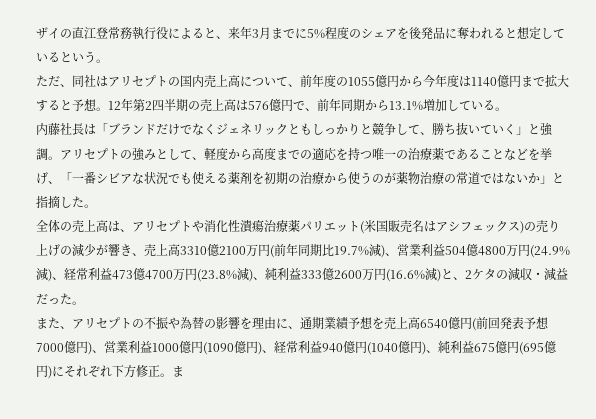ザイの直江登常務執行役によると、来年3月までに5%程度のシェアを後発品に奪われると想定しているという。
ただ、同社はアリセプトの国内売上高について、前年度の1055億円から今年度は1140億円まで拡大すると予想。12年第2四半期の売上高は576億円で、前年同期から13.1%増加している。
内藤社長は「ブランドだけでなくジェネリックともしっかりと競争して、勝ち抜いていく」と強調。アリセプトの強みとして、軽度から高度までの適応を持つ唯一の治療薬であることなどを挙げ、「一番シビアな状況でも使える薬剤を初期の治療から使うのが薬物治療の常道ではないか」と指摘した。
全体の売上高は、アリセプトや消化性潰瘍治療薬パリエット(米国販売名はアシフェックス)の売り上げの減少が響き、売上高3310億2100万円(前年同期比19.7%減)、営業利益504億4800万円(24.9%減)、経常利益473億4700万円(23.8%減)、純利益333億2600万円(16.6%減)と、2ケタの減収・減益だった。
また、アリセプトの不振や為替の影響を理由に、通期業績予想を売上高6540億円(前回発表予想7000億円)、営業利益1000億円(1090億円)、経常利益940億円(1040億円)、純利益675億円(695億円)にそれぞれ下方修正。ま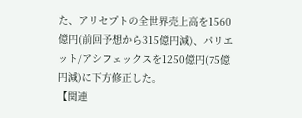た、アリセプトの全世界売上高を1560億円(前回予想から315億円減)、パリエット/アシフェックスを1250億円(75億円減)に下方修正した。
【関連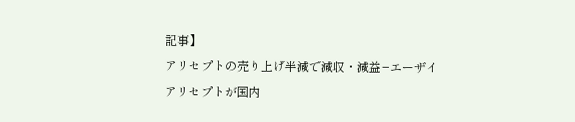記事】
アリセプトの売り上げ半減で減収・減益−エーザイ
アリセプトが国内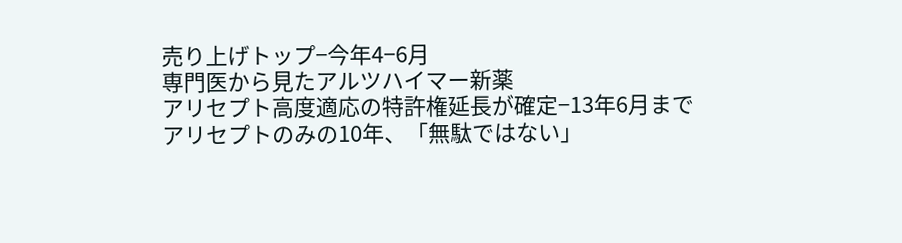売り上げトップ−今年4−6月
専門医から見たアルツハイマー新薬
アリセプト高度適応の特許権延長が確定−13年6月まで
アリセプトのみの10年、「無駄ではない」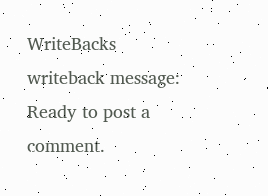WriteBacks
writeback message: Ready to post a comment.